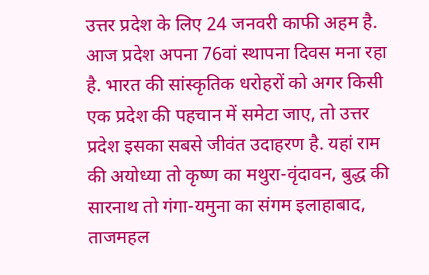उत्तर प्रदेश के लिए 24 जनवरी काफी अहम है. आज प्रदेश अपना 76वां स्थापना दिवस मना रहा है. भारत की सांस्कृतिक धरोहरों को अगर किसी एक प्रदेश की पहचान में समेटा जाए, तो उत्तर प्रदेश इसका सबसे जीवंत उदाहरण है. यहां राम की अयोध्या तो कृष्ण का मथुरा-वृंदावन, बुद्ध की सारनाथ तो गंगा-यमुना का संगम इलाहाबाद, ताजमहल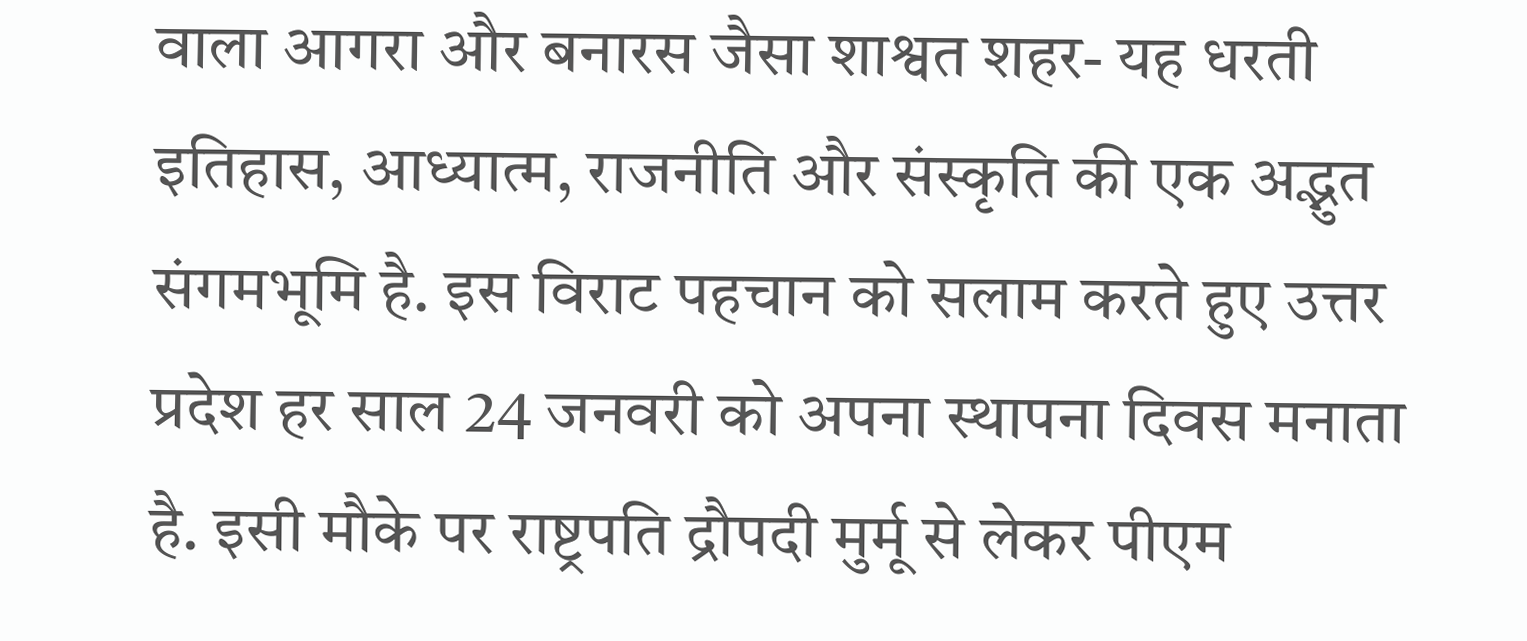वाला आगरा और बनारस जैसा शाश्वत शहर- यह धरती इतिहास, आध्यात्म, राजनीति और संस्कृति की एक अद्भुत संगमभूमि है. इस विराट पहचान को सलाम करते हुए उत्तर प्रदेश हर साल 24 जनवरी को अपना स्थापना दिवस मनाता है. इसी मौके पर राष्ट्रपति द्रौपदी मुर्मू से लेकर पीएम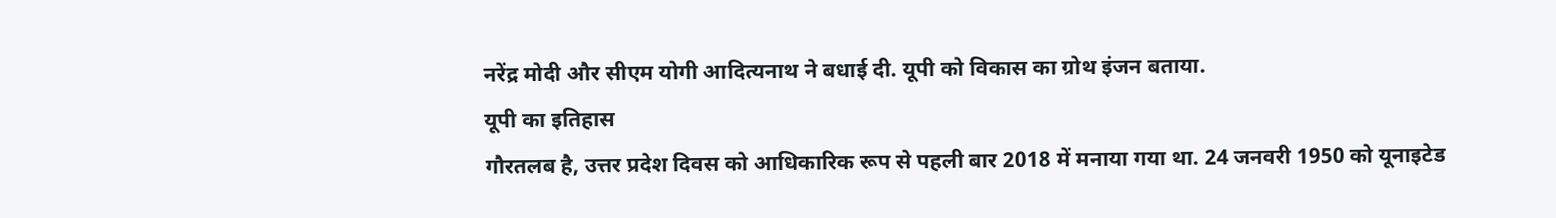नरेंद्र मोदी और सीएम योगी आदित्यनाथ ने बधाई दी. यूपी को विकास का ग्रोथ इंजन बताया.
यूपी का इतिहास
गौरतलब है, उत्तर प्रदेश दिवस को आधिकारिक रूप से पहली बार 2018 में मनाया गया था. 24 जनवरी 1950 को यूनाइटेड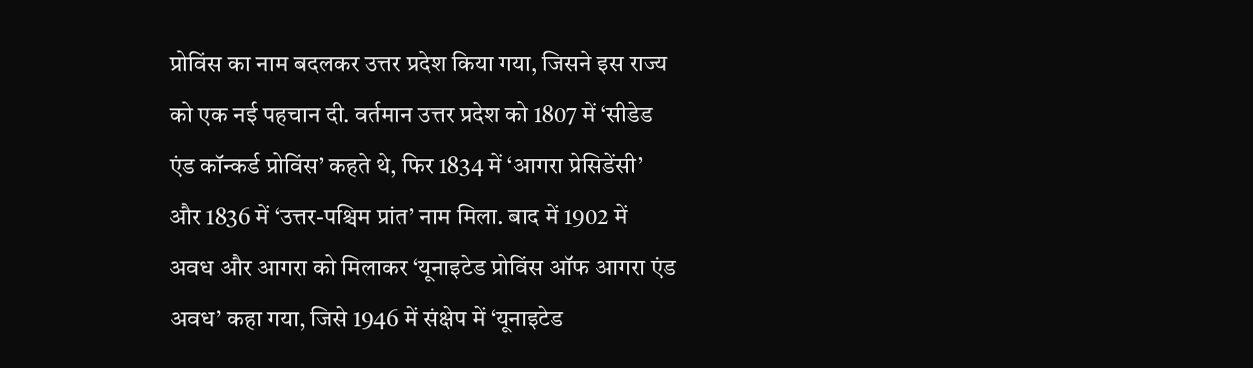प्रोविंस का नाम बदलकर उत्तर प्रदेश किया गया, जिसने इस राज्य को एक नई पहचान दी. वर्तमान उत्तर प्रदेश को 1807 में ‘सीडेड एंड कॉन्कर्ड प्रोविंस’ कहते थे, फिर 1834 में ‘आगरा प्रेसिडेंसी’ और 1836 में ‘उत्तर-पश्चिम प्रांत’ नाम मिला. बाद में 1902 में अवध और आगरा को मिलाकर ‘यूनाइटेड प्रोविंस ऑफ आगरा एंड अवध’ कहा गया, जिसे 1946 में संक्षेप में ‘यूनाइटेड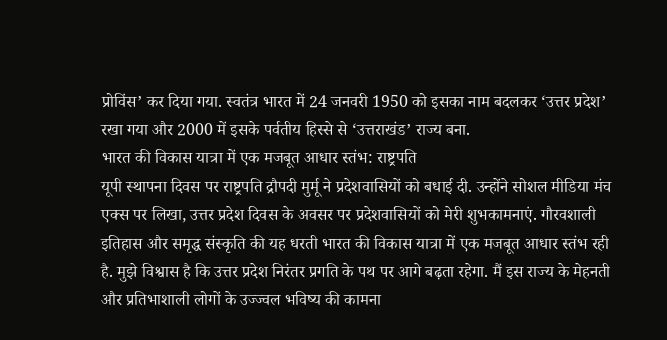प्रोविंस’ कर दिया गया. स्वतंत्र भारत में 24 जनवरी 1950 को इसका नाम बदलकर ‘उत्तर प्रदेश’ रखा गया और 2000 में इसके पर्वतीय हिस्से से ‘उत्तराखंड’ राज्य बना.
भारत की विकास यात्रा में एक मजबूत आधार स्तंभ: राष्ट्रपति
यूपी स्थापना दिवस पर राष्ट्रपति द्रौपदी मुर्मू ने प्रदेशवासियों को बधाई दी. उन्होंने सोशल मीडिया मंच एक्स पर लिखा, उत्तर प्रदेश दिवस के अवसर पर प्रदेशवासियों को मेरी शुभकामनाएं. गौरवशाली इतिहास और समृद्ध संस्कृति की यह धरती भारत की विकास यात्रा में एक मजबूत आधार स्तंभ रही है. मुझे विश्वास है कि उत्तर प्रदेश निरंतर प्रगति के पथ पर आगे बढ़ता रहेगा. मैं इस राज्य के मेहनती और प्रतिभाशाली लोगों के उज्ज्वल भविष्य की कामना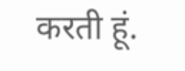करती हूं.